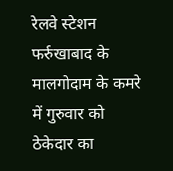रेलवे स्टेशन फर्रुखाबाद के मालगोदाम के कमरे में गुरुवार को ठेकेदार का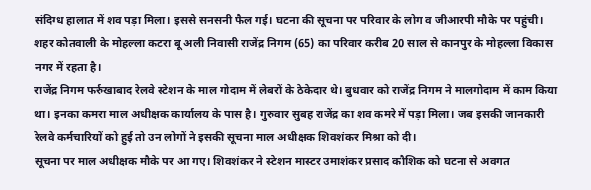संदिग्ध हालात में शव पड़ा मिला। इससे सनसनी फैल गई। घटना की सूचना पर परिवार के लोग व जीआरपी मौके पर पहुंची। शहर कोतवाली के मोहल्ला कटरा बू अली निवासी राजेंद्र निगम (65) का परिवार करीब 20 साल से कानपुर के मोहल्ला विकास नगर में रहता है।
राजेंद्र निगम फर्रुखाबाद रेलवे स्टेशन के माल गोदाम में लेबरों के ठेकेदार थे। बुधवार को राजेंद्र निगम ने मालगोदाम में काम किया था। इनका कमरा माल अधीक्षक कार्यालय के पास है। गुरुवार सुबह राजेंद्र का शव कमरे में पड़ा मिला। जब इसकी जानकारी रेलवे कर्मचारियों को हुई तो उन लोगों ने इसकी सूचना माल अधीक्षक शिवशंकर मिश्रा को दी।
सूचना पर माल अधीक्षक मौके पर आ गए। शिवशंकर ने स्टेशन मास्टर उमाशंकर प्रसाद कौशिक को घटना से अवगत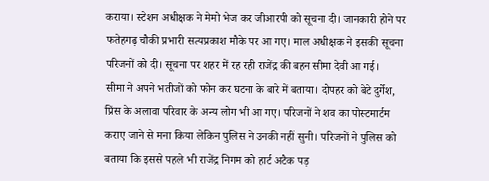कराया। स्टेशन अधीक्षक ने मेमो भेज कर जीआरपी को सूचना दी। जानकारी होने पर फतेहगढ़ चौकी प्रभारी सत्यप्रकाश मौके पर आ गए। माल अधीक्षक ने इसकी सूचना परिजनों को दी। सूचना पर शहर में रह रही राजेंद्र की बहन सीमा देवी आ गई।
सीमा ने अपने भतीजों को फोन कर घटना के बारे में बताया। दोपहर को बेटे दुर्गेश, प्रिंस के अलावा परिवार के अन्य लोग भी आ गए। परिजनों ने शव का पोस्टमार्टम कराए जाने से मना किया लेकिन पुलिस ने उनकी नहीं सुनी। परिजनों ने पुलिस को बताया कि इससे पहले भी राजेंद्र निगम को हार्ट अटैक पड़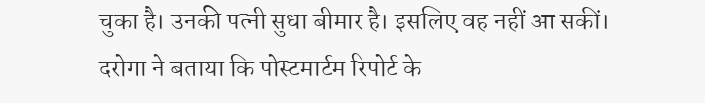चुका है। उनकी पत्नी सुधा बीमार है। इसलिए वह नहीं आ सकीं। दरोगा ने बताया कि पोस्टमार्टम रिपोर्ट के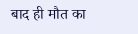बाद ही मौत का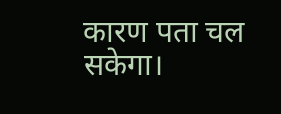कारण पता चल सकेगा।